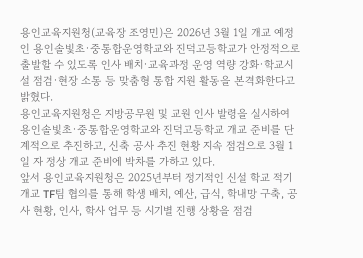용인교육지원청(교육장 조영민)은 2026년 3월 1일 개교 예정인 용인솔빛초·중통합운영학교와 진덕고등학교가 안정적으로 출발할 수 있도록 인사 배치·교육과정 운영 역량 강화·학교시설 점검·현장 소통 등 맞춤형 통합 지원 활동을 본격화한다고 밝혔다.
용인교육지원청은 지방공무원 및 교원 인사 발령을 실시하여 용인솔빛초·중통합운영학교와 진덕고등학교 개교 준비를 단계적으로 추진하고, 신축 공사 추진 현황 지속 점검으로 3월 1일 자 정상 개교 준비에 박차를 가하고 있다.
앞서 용인교육지원청은 2025년부터 정기적인 신설 학교 적기 개교 TF팀 협의를 통해 학생 배치, 예산, 급식, 학내망 구축, 공사 현황, 인사, 학사 업무 등 시기별 진행 상황을 점검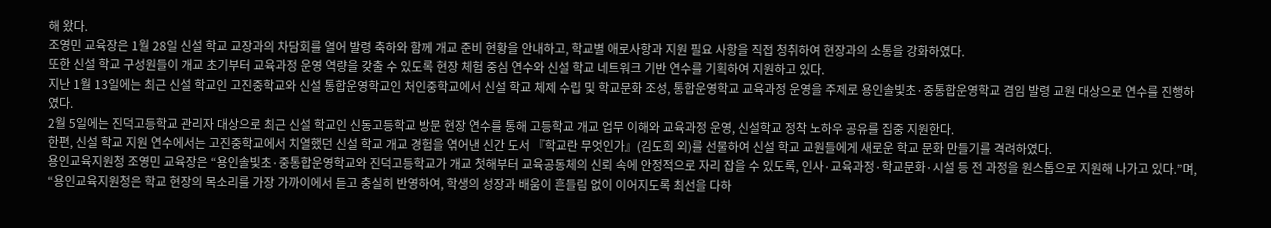해 왔다.
조영민 교육장은 1월 28일 신설 학교 교장과의 차담회를 열어 발령 축하와 함께 개교 준비 현황을 안내하고, 학교별 애로사항과 지원 필요 사항을 직접 청취하여 현장과의 소통을 강화하였다.
또한 신설 학교 구성원들이 개교 초기부터 교육과정 운영 역량을 갖출 수 있도록 현장 체험 중심 연수와 신설 학교 네트워크 기반 연수를 기획하여 지원하고 있다.
지난 1월 13일에는 최근 신설 학교인 고진중학교와 신설 통합운영학교인 처인중학교에서 신설 학교 체제 수립 및 학교문화 조성, 통합운영학교 교육과정 운영을 주제로 용인솔빛초·중통합운영학교 겸임 발령 교원 대상으로 연수를 진행하였다.
2월 5일에는 진덕고등학교 관리자 대상으로 최근 신설 학교인 신동고등학교 방문 현장 연수를 통해 고등학교 개교 업무 이해와 교육과정 운영, 신설학교 정착 노하우 공유를 집중 지원한다.
한편, 신설 학교 지원 연수에서는 고진중학교에서 치열했던 신설 학교 개교 경험을 엮어낸 신간 도서 『학교란 무엇인가』(김도희 외)를 선물하여 신설 학교 교원들에게 새로운 학교 문화 만들기를 격려하였다.
용인교육지원청 조영민 교육장은 “용인솔빛초·중통합운영학교와 진덕고등학교가 개교 첫해부터 교육공동체의 신뢰 속에 안정적으로 자리 잡을 수 있도록, 인사·교육과정·학교문화·시설 등 전 과정을 원스톱으로 지원해 나가고 있다.”며, “용인교육지원청은 학교 현장의 목소리를 가장 가까이에서 듣고 충실히 반영하여, 학생의 성장과 배움이 흔들림 없이 이어지도록 최선을 다하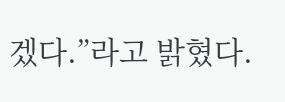겠다.”라고 밝혔다.